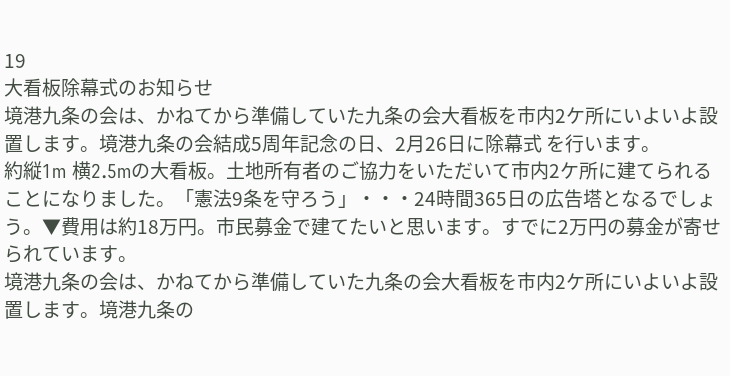19
大看板除幕式のお知らせ
境港九条の会は、かねてから準備していた九条の会大看板を市内2ケ所にいよいよ設置します。境港九条の会結成5周年記念の日、2月26日に除幕式 を行います。
約縦1m 横2.5mの大看板。土地所有者のご協力をいただいて市内2ケ所に建てられることになりました。「憲法9条を守ろう」・・・24時間365日の広告塔となるでしょう。▼費用は約18万円。市民募金で建てたいと思います。すでに2万円の募金が寄せられています。
境港九条の会は、かねてから準備していた九条の会大看板を市内2ケ所にいよいよ設置します。境港九条の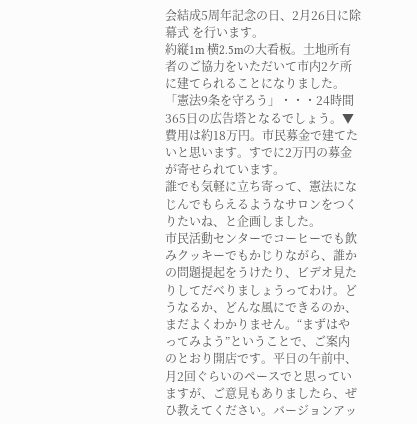会結成5周年記念の日、2月26日に除幕式 を行います。
約縦1m 横2.5mの大看板。土地所有者のご協力をいただいて市内2ケ所に建てられることになりました。「憲法9条を守ろう」・・・24時間365日の広告塔となるでしょう。▼費用は約18万円。市民募金で建てたいと思います。すでに2万円の募金が寄せられています。
誰でも気軽に立ち寄って、憲法になじんでもらえるようなサロンをつくりたいね、と企画しました。
市民活動センターでコーヒーでも飲みクッキーでもかじりながら、誰かの問題提起をうけたり、ビデオ見たりしてだべりましょうってわけ。どうなるか、どんな風にできるのか、まだよくわかりません。“まずはやってみよう”ということで、ご案内のとおり開店です。平日の午前中、月2回ぐらいのペースでと思っていますが、ご意見もありましたら、ぜひ教えてください。バージョンアッ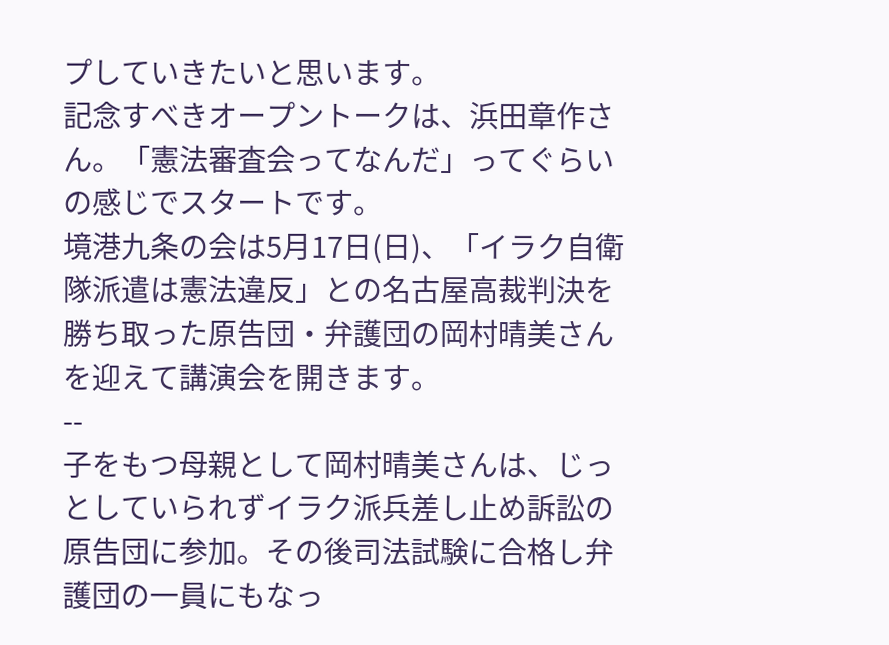プしていきたいと思います。
記念すべきオープントークは、浜田章作さん。「憲法審査会ってなんだ」ってぐらいの感じでスタートです。
境港九条の会は5月17日(日)、「イラク自衛隊派遣は憲法違反」との名古屋高裁判決を勝ち取った原告団・弁護団の岡村晴美さんを迎えて講演会を開きます。
--
子をもつ母親として岡村晴美さんは、じっとしていられずイラク派兵差し止め訴訟の原告団に参加。その後司法試験に合格し弁護団の一員にもなっ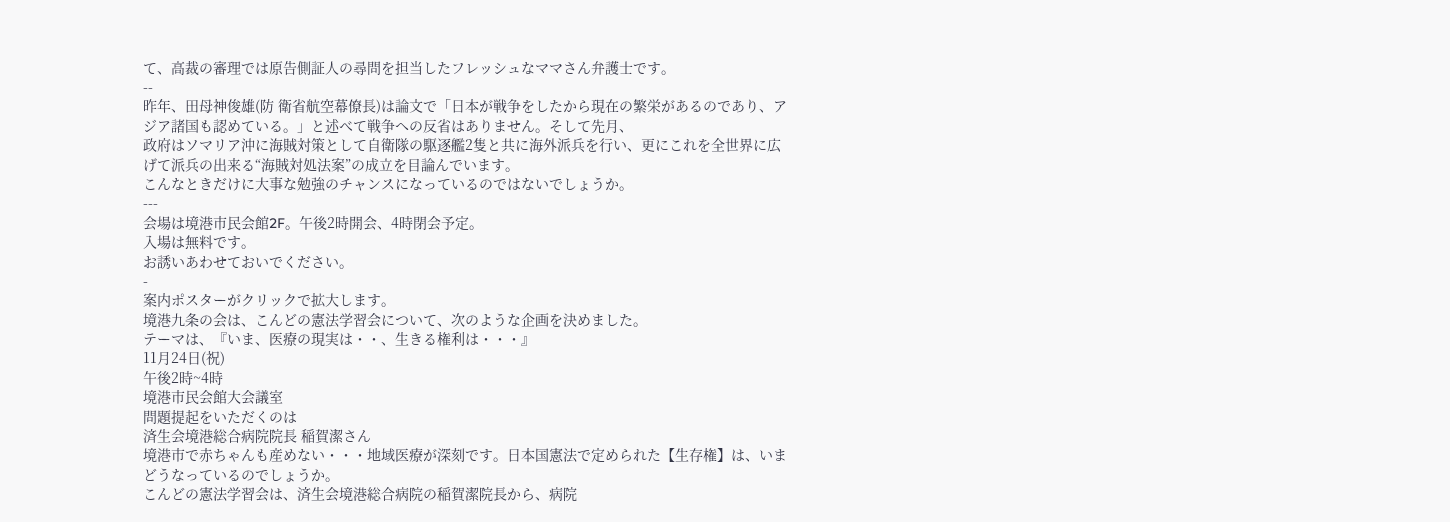て、高裁の審理では原告側証人の尋問を担当したフレッシュなママさん弁護士です。
--
昨年、田母神俊雄(防 衛省航空幕僚長)は論文で「日本が戦争をしたから現在の繁栄があるのであり、アジア諸国も認めている。」と述べて戦争への反省はありません。そして先月、
政府はソマリア沖に海賊対策として自衛隊の駆逐艦2隻と共に海外派兵を行い、更にこれを全世界に広げて派兵の出来る“海賊対処法案”の成立を目論んでいます。
こんなときだけに大事な勉強のチャンスになっているのではないでしょうか。
---
会場は境港市民会館2F。午後2時開会、4時閉会予定。
入場は無料です。
お誘いあわせておいでください。
-
案内ポスターがクリックで拡大します。
境港九条の会は、こんどの憲法学習会について、次のような企画を決めました。
テーマは、『いま、医療の現実は・・、生きる権利は・・・』
11月24日(祝)
午後2時~4時
境港市民会館大会議室
問題提起をいただくのは
済生会境港総合病院院長 稲賀潔さん
境港市で赤ちゃんも産めない・・・地域医療が深刻です。日本国憲法で定められた【生存権】は、いまどうなっているのでしょうか。
こんどの憲法学習会は、済生会境港総合病院の稲賀潔院長から、病院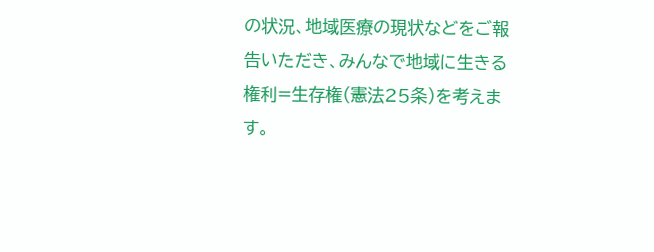の状況、地域医療の現状などをご報告いただき、みんなで地域に生きる権利=生存権(憲法25条)を考えます。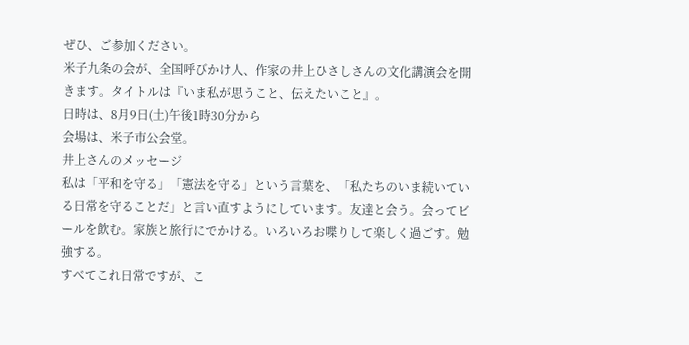ぜひ、ご参加ください。
米子九条の会が、全国呼びかけ人、作家の井上ひさしさんの文化講演会を開きます。タイトルは『いま私が思うこと、伝えたいこと』。
日時は、8月9日(土)午後1時30分から
会場は、米子市公会堂。
井上さんのメッセージ
私は「平和を守る」「憲法を守る」という言葉を、「私たちのいま続いている日常を守ることだ」と言い直すようにしています。友達と会う。会ってビールを飲む。家族と旅行にでかける。いろいろお喋りして楽しく過ごす。勉強する。
すべてこれ日常ですが、こ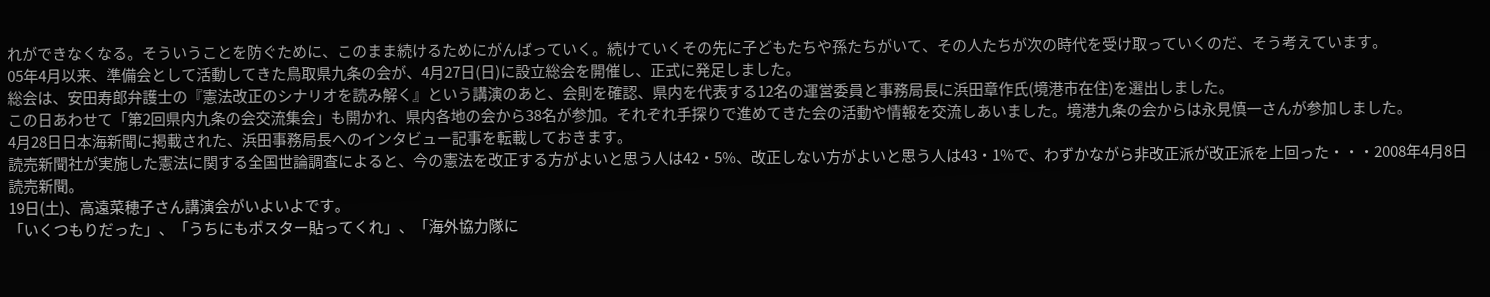れができなくなる。そういうことを防ぐために、このまま続けるためにがんばっていく。続けていくその先に子どもたちや孫たちがいて、その人たちが次の時代を受け取っていくのだ、そう考えています。
05年4月以来、準備会として活動してきた鳥取県九条の会が、4月27日(日)に設立総会を開催し、正式に発足しました。
総会は、安田寿郎弁護士の『憲法改正のシナリオを読み解く』という講演のあと、会則を確認、県内を代表する12名の運営委員と事務局長に浜田章作氏(境港市在住)を選出しました。
この日あわせて「第2回県内九条の会交流集会」も開かれ、県内各地の会から38名が参加。それぞれ手探りで進めてきた会の活動や情報を交流しあいました。境港九条の会からは永見慎一さんが参加しました。
4月28日日本海新聞に掲載された、浜田事務局長へのインタビュー記事を転載しておきます。
読売新聞社が実施した憲法に関する全国世論調査によると、今の憲法を改正する方がよいと思う人は42・5%、改正しない方がよいと思う人は43・1%で、わずかながら非改正派が改正派を上回った・・・2008年4月8日読売新聞。
19日(土)、高遠菜穂子さん講演会がいよいよです。
「いくつもりだった」、「うちにもポスター貼ってくれ」、「海外協力隊に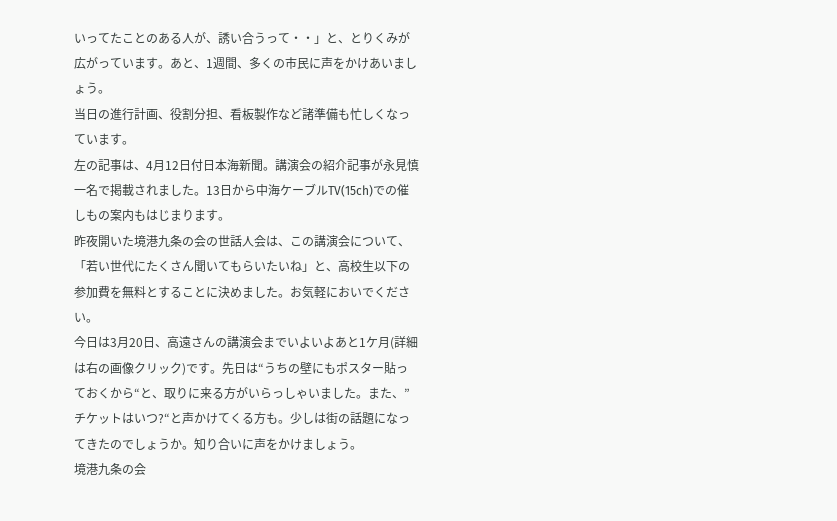いってたことのある人が、誘い合うって・・」と、とりくみが広がっています。あと、1週間、多くの市民に声をかけあいましょう。
当日の進行計画、役割分担、看板製作など諸準備も忙しくなっています。
左の記事は、4月12日付日本海新聞。講演会の紹介記事が永見慎一名で掲載されました。13日から中海ケーブルTV(15ch)での催しもの案内もはじまります。
昨夜開いた境港九条の会の世話人会は、この講演会について、「若い世代にたくさん聞いてもらいたいね」と、高校生以下の参加費を無料とすることに決めました。お気軽においでください。
今日は3月20日、高遠さんの講演会までいよいよあと1ケ月(詳細は右の画像クリック)です。先日は“うちの壁にもポスター貼っておくから“と、取りに来る方がいらっしゃいました。また、”チケットはいつ?“と声かけてくる方も。少しは街の話題になってきたのでしょうか。知り合いに声をかけましょう。
境港九条の会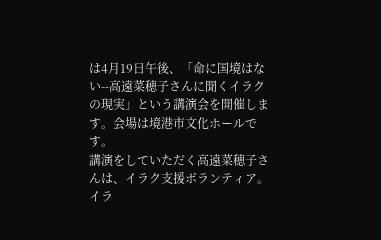は4月19日午後、「命に国境はない--高遠菜穂子さんに聞くイラクの現実」という講演会を開催します。会場は境港市文化ホールです。
講演をしていただく高遠菜穂子さんは、イラク支援ボランティア。
イラ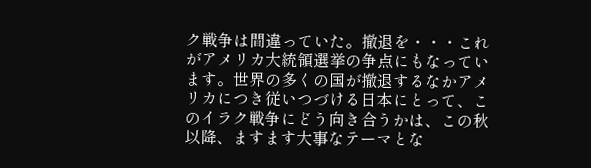ク戦争は間違っていた。撤退を・・・これがアメリカ大統領選挙の争点にもなっています。世界の多くの国が撤退するなかアメリカにつき従いつづける日本にとって、このイラク戦争にどう向き合うかは、この秋以降、ますます大事なテーマとな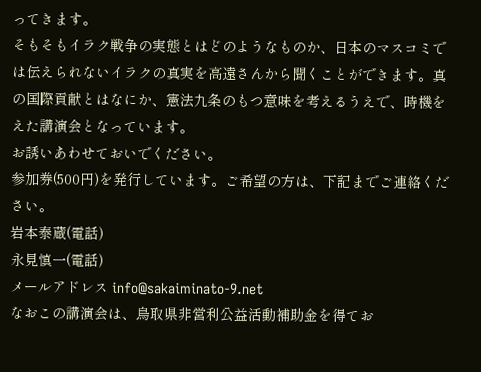ってきます。
そもそもイラク戦争の実態とはどのようなものか、日本のマスコミでは伝えられないイラクの真実を高遠さんから聞くことができます。真の国際貢献とはなにか、憲法九条のもつ意味を考えるうえで、時機をえた講演会となっています。
お誘いあわせておいでください。
参加券(500円)を発行しています。ご希望の方は、下記までご連絡ください。
岩本泰蔵(電話)
永見慎一(電話)
メールアドレス info@sakaiminato-9.net
なおこの講演会は、鳥取県非営利公益活動補助金を得てお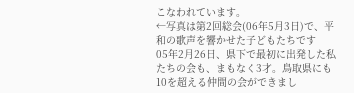こなわれています。
←写真は第2回総会(06年5月3日)で、平和の歌声を響かせた子どもたちです
05年2月26日、県下で最初に出発した私たちの会も、まもなく3才。鳥取県にも10を超える仲間の会ができまし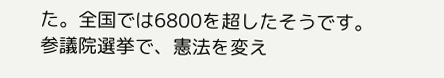た。全国では6800を超したそうです。
参議院選挙で、憲法を変え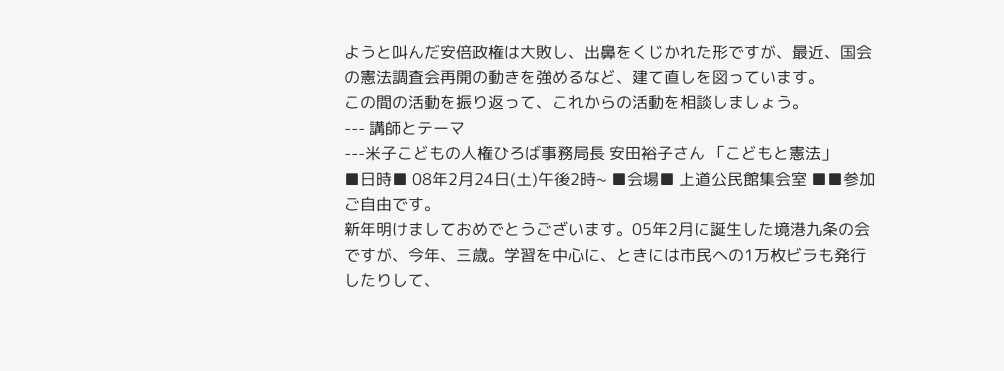ようと叫んだ安倍政権は大敗し、出鼻をくじかれた形ですが、最近、国会の憲法調査会再開の動きを強めるなど、建て直しを図っています。
この間の活動を振り返って、これからの活動を相談しましょう。
--- 講師とテーマ
---米子こどもの人権ひろば事務局長 安田裕子さん 「こどもと憲法」
■日時■ 08年2月24日(土)午後2時~ ■会場■ 上道公民館集会室 ■■参加ご自由です。
新年明けましておめでとうございます。05年2月に誕生した境港九条の会ですが、今年、三歳。学習を中心に、ときには市民への1万枚ビラも発行したりして、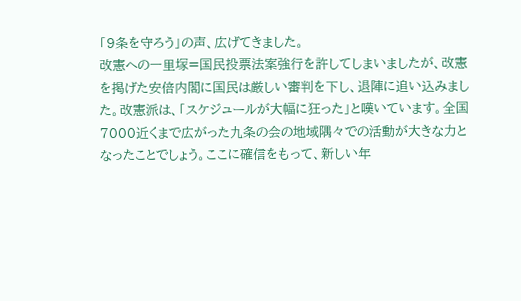「9条を守ろう」の声、広げてきました。
改憲への一里塚=国民投票法案強行を許してしまいましたが、改憲を掲げた安倍内閣に国民は厳しい審判を下し、退陣に追い込みました。改憲派は、「スケジュールが大幅に狂った」と嘆いています。全国7000近くまで広がった九条の会の地域隅々での活動が大きな力となったことでしょう。ここに確信をもって、新しい年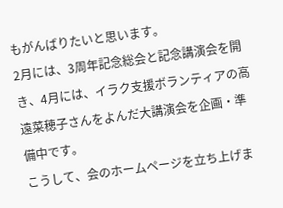もがんばりたいと思います。
2月には、3周年記念総会と記念講演会を開き、4月には、イラク支援ボランティアの高遠菜穂子さんをよんだ大講演会を企画・準備中です。
こうして、会のホームページを立ち上げま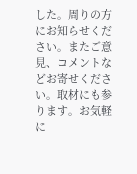した。周りの方にお知らせください。またご意見、コメントなどお寄せください。取材にも参ります。お気軽に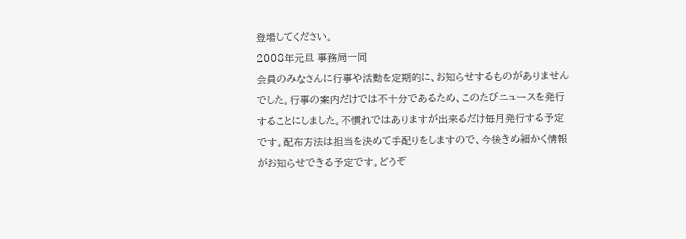登場してください。
2008年元旦 事務局一同
会員のみなさんに行事や活動を定期的に、お知らせするものがありませんでした。行事の案内だけでは不十分であるため、このたびニュースを発行することにしました。不慣れではありますが出来るだけ毎月発行する予定です。配布方法は担当を決めて手配りをしますので、今後きめ細かく情報がお知らせできる予定です。どうぞ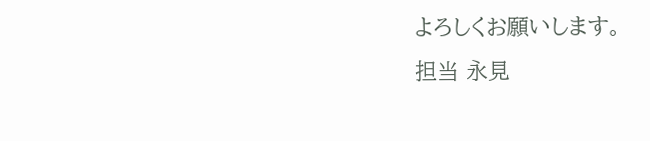よろしくお願いします。
担当 永見